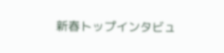新春トップインタビュ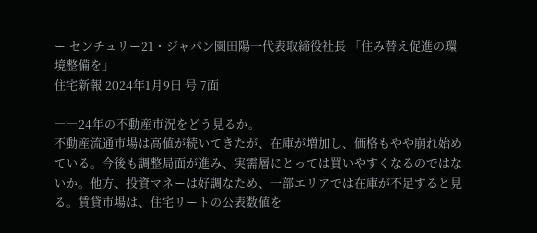ー センチュリー21・ジャパン園田陽一代表取締役社長 「住み替え促進の環境整備を」
住宅新報 2024年1月9日 号 7面

――24年の不動産市況をどう見るか。
不動産流通市場は高値が続いてきたが、在庫が増加し、価格もやや崩れ始めている。今後も調整局面が進み、実需層にとっては買いやすくなるのではないか。他方、投資マネーは好調なため、一部エリアでは在庫が不足すると見る。賃貸市場は、住宅リートの公表数値を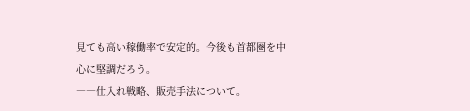見ても高い稼働率で安定的。今後も首都圏を中心に堅調だろう。
――仕入れ戦略、販売手法について。